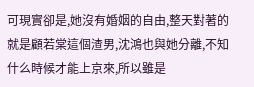可現實卻是,她沒有婚姻的自由,整天對著的就是顧若棠這個渣男,沈鴻也與她分離,不知什么時候才能上京來,所以雖是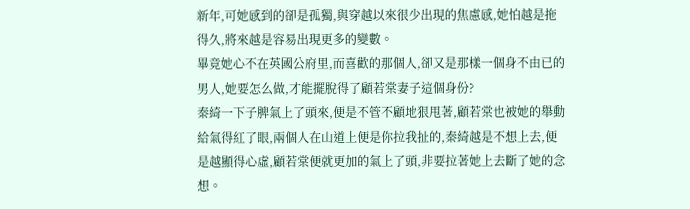新年,可她感到的卻是孤獨,與穿越以來很少出現的焦慮感,她怕越是拖得久,將來越是容易出現更多的變數。
畢竟她心不在英國公府里,而喜歡的那個人,卻又是那樣一個身不由已的男人,她要怎么做,才能擺脫得了顧若棠妻子這個身份?
秦綺一下子脾氣上了頭來,便是不管不顧地狠甩著,顧若棠也被她的舉動給氣得紅了眼,兩個人在山道上便是你拉我扯的,秦綺越是不想上去,便是越顯得心虛,顧若棠便就更加的氣上了頭,非要拉著她上去斷了她的念想。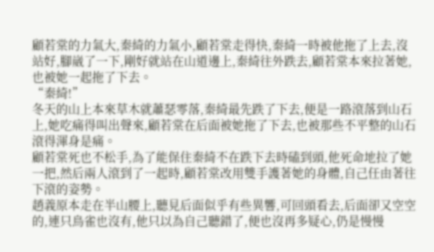顧若棠的力氣大,秦綺的力氣小,顧若棠走得快,秦綺一時被他拖了上去,沒站好,腳崴了一下,剛好就站在山道邊上,秦綺往外跌去,顧若棠本來拉著她,也被她一起拖了下去。
“秦綺!”
冬天的山上本來草木就蕭瑟零落,秦綺最先跌了下去,便是一路滾落到山石上,她吃痛得叫出聲來,顧若棠在后面被她拖了下去,也被那些不平整的山石滾得渾身是痛。
顧若棠死也不松手,為了能保住秦綺不在跌下去時磕到頭,他死命地拉了她一把,然后兩人滾到了一起時,顧若棠改用雙手護著她的身體,自己任由著往下滾的姿勢。
趙義原本走在半山腰上,聽見后面似乎有些異響,可回頭看去,后面卻又空空的,連只鳥雀也沒有,他只以為自己聽錯了,便也沒再多疑心,仍是慢慢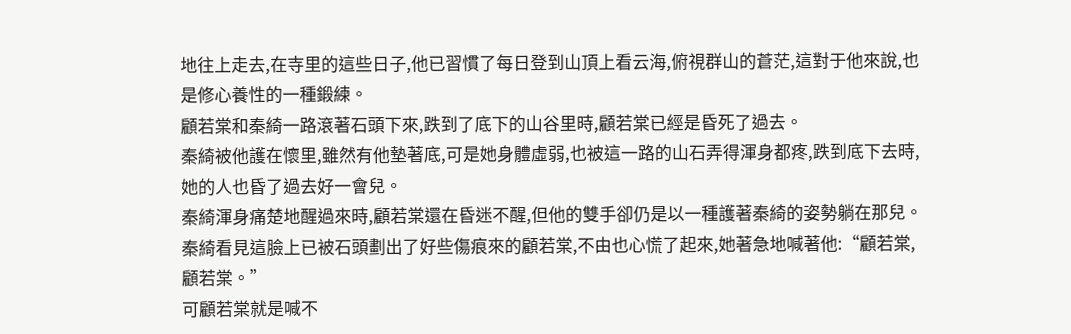地往上走去,在寺里的這些日子,他已習慣了每日登到山頂上看云海,俯視群山的蒼茫,這對于他來說,也是修心養性的一種鍛練。
顧若棠和秦綺一路滾著石頭下來,跌到了底下的山谷里時,顧若棠已經是昏死了過去。
秦綺被他護在懷里,雖然有他墊著底,可是她身體虛弱,也被這一路的山石弄得渾身都疼,跌到底下去時,她的人也昏了過去好一會兒。
秦綺渾身痛楚地醒過來時,顧若棠還在昏迷不醒,但他的雙手卻仍是以一種護著秦綺的姿勢躺在那兒。
秦綺看見這臉上已被石頭劃出了好些傷痕來的顧若棠,不由也心慌了起來,她著急地喊著他:“顧若棠,顧若棠。”
可顧若棠就是喊不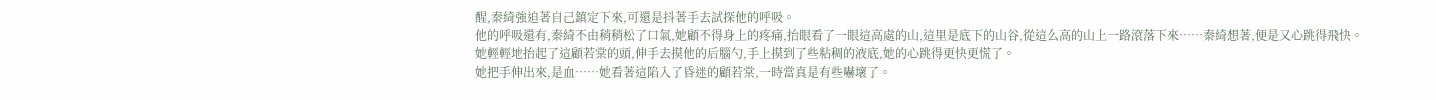醒,秦綺強迫著自己鎮定下來,可還是抖著手去試探他的呼吸。
他的呼吸還有,秦綺不由稍稍松了口氣,她顧不得身上的疼痛,抬眼看了一眼這高處的山,這里是底下的山谷,從這么高的山上一路滾落下來……秦綺想著,便是又心跳得飛快。
她輕輕地抬起了這顧若棠的頭,伸手去摸他的后腦勺,手上摸到了些粘稠的液底,她的心跳得更快更慌了。
她把手伸出來,是血……她看著這陷入了昏迷的顧若棠,一時當真是有些嚇壞了。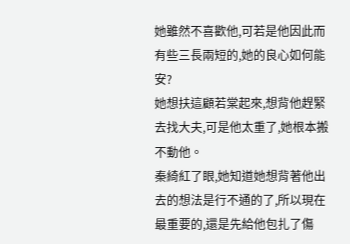她雖然不喜歡他,可若是他因此而有些三長兩短的,她的良心如何能安?
她想扶這顧若棠起來,想背他趕緊去找大夫,可是他太重了,她根本搬不動他。
秦綺紅了眼,她知道她想背著他出去的想法是行不通的了,所以現在最重要的,還是先給他包扎了傷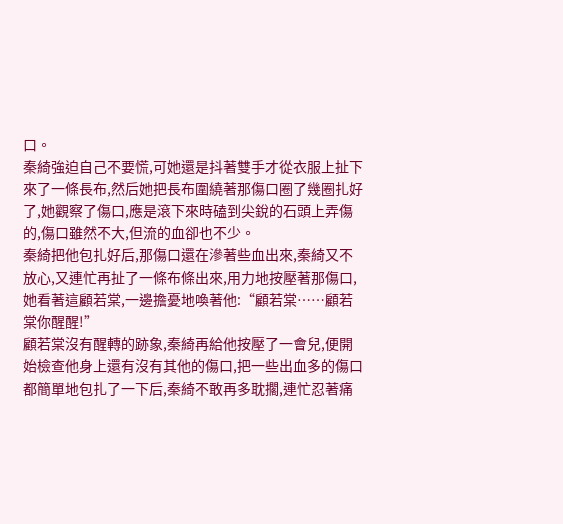口。
秦綺強迫自己不要慌,可她還是抖著雙手才從衣服上扯下來了一條長布,然后她把長布圍繞著那傷口圈了幾圈扎好了,她觀察了傷口,應是滾下來時磕到尖銳的石頭上弄傷的,傷口雖然不大,但流的血卻也不少。
秦綺把他包扎好后,那傷口還在滲著些血出來,秦綺又不放心,又連忙再扯了一條布條出來,用力地按壓著那傷口,她看著這顧若棠,一邊擔憂地喚著他:“顧若棠……顧若棠你醒醒!”
顧若棠沒有醒轉的跡象,秦綺再給他按壓了一會兒,便開始檢查他身上還有沒有其他的傷口,把一些出血多的傷口都簡單地包扎了一下后,秦綺不敢再多耽擱,連忙忍著痛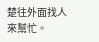楚往外面找人來幫忙。